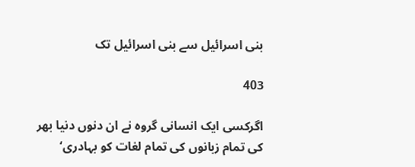بنی اسرائیل سے بنی اسرائیل تک

403

اگرکسی ایک انسانی گروہ نے ان دنوں دنیا بھر کی تمام زبانوں کی تمام لغات کو بہادری‘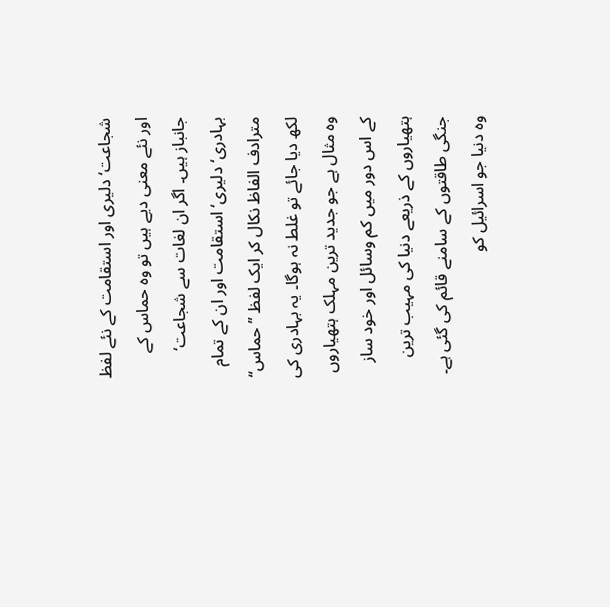شجاعت‘ دلیری اور استقامت کے نئے لفظ اور نئے معنی دیے ہیں تو وہ حماس کے جانباز ہیں۔ اگر ان لغات سے شجاعت‘ بہادری‘ دلیری‘ استقامت اور ان کے تمام مترادف الفاظ نکال کر ایک لفظ ’’حماس‘‘ لکھ دیا جائے تو غلط نہ ہوگا۔ یہ بہادری کی وہ مثال ہے جو جدید ترین مہلک ہتھیاروں کے اس دور میں کم وسائل اور خود ساز ہتھیاروں کے ذریعے دنیا کی مہیب ترین جنگی طاقتوں کے سامنے قائم کی گئی ہے۔ وہ دنیا جو اسرائیل کو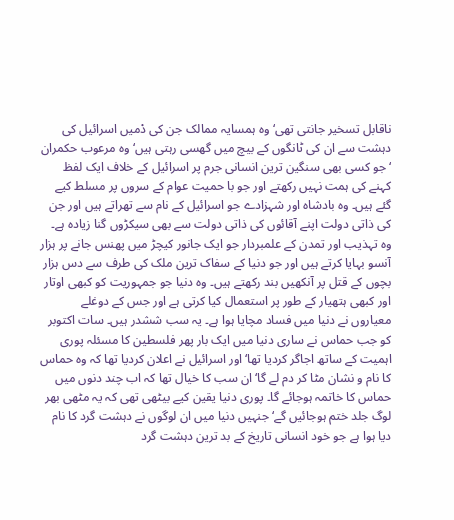ناقابل تسخیر جانتی تھی‘ وہ ہمسایہ ممالک جن کی دْمیں اسرائیل کی دہشت سے ان کی ٹانگوں کے بیچ میں گھسی رہتی ہیں‘ وہ مرعوب حکمران ‘ جو کسی بھی سنگین ترین انسانی جرم پر اسرائیل کے خلاف ایک لفظ کہنے کی ہمت نہیں رکھتے اور جو با حمیت عوام کے سروں پر مسلط کیے گئے ہیں۔ وہ بادشاہ اور شہزادے جو اسرائیل کے نام سے تھراتے ہیں اور جن کی ذاتی دولت اپنے آقائوں کی ذاتی دولت سے بھی سیکڑوں گنا زیادہ ہے۔ وہ تہذیب اور تمدن کے علمبردار جو ایک جانور کیچڑ میں پھنس جانے پر ہزار آنسو بہایا کرتے ہیں اور جو دنیا کے سفاک ترین ملک کی طرف سے دس ہزار بچوں کے قتل پر آنکھیں بند رکھتے ہیں۔ وہ دنیا جو جمہوریت کو کبھی اوتار اور کبھی ہتھیار کے طور پر استعمال کیا کرتی ہے اور جس کے دوغلے معیاروں نے دنیا میں فساد مچایا ہوا ہے۔ یہ سب ششدر ہیں۔ سات اکتوبر کو جب حماس نے ساری دنیا میں ایک بار پھر فلسطین کا مسئلہ پوری اہمیت کے ساتھ اجاگر کردیا تھا‘ اور اسرائیل نے اعلان کردیا تھا کہ وہ حماس کا نام و نشان مٹا کر دم لے گا‘ ان سب کا خیال تھا کہ اب چند دنوں میں حماس کا خاتمہ ہوجائے گا۔ پوری دنیا یقین کیے بیٹھی تھی کہ یہ مٹھی بھر لوگ جلد ختم ہوجائیں گے‘ جنہیں دنیا میں ان لوگوں نے دہشت گرد کا نام دیا ہوا ہے جو خود انسانی تاریخ کے بد ترین دہشت گرد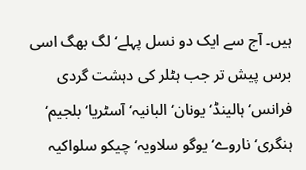ہیں۔ آج سے ایک دو نسل پہلے‘ لگ بھگ اسی برس پیش تر جب ہٹلر کی دہشت گردی فرانس‘ ہالینڈ‘ یونان‘ البانیہ‘ آسٹریا‘ بلجیم‘ ہنگری‘ ناروے‘ یوگو سلاویہ‘ چیکو سلواکیہ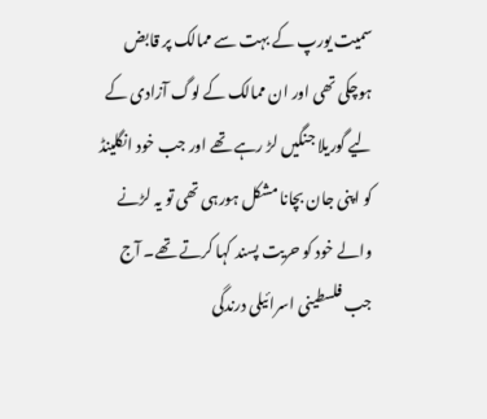سمیت یورپ کے بہت سے ممالک پر قابض ہوچکی تھی اور ان ممالک کے لوگ آزادی کے لیے گوریلا جنگیں لڑ رہے تھے اور جب خود انگلینڈ کو اپنی جان بچانا مشکل ہورہی تھی تو یہ لڑنے والے خود کو حریت پسند کہا کرتے تھے۔ آج جب فلسطینی اسرائیلی درندگی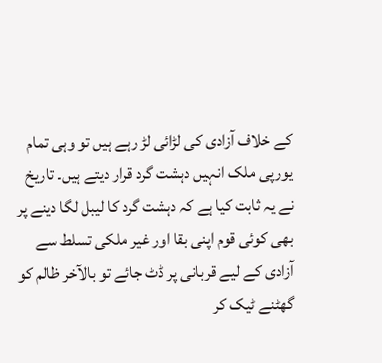کے خلاف آزادی کی لڑائی لڑ رہے ہیں تو وہی تمام یورپی ملک انہیں دہشت گرد قرار دیتے ہیں۔ تاریخ نے یہ ثابت کیا ہے کہ دہشت گرد کا لیبل لگا دینے پر بھی کوئی قوم اپنی بقا اور غیر ملکی تسلط سے آزادی کے لیے قربانی پر ڈٹ جائے تو بالآخر ظالم کو گھٹنے ٹیک کر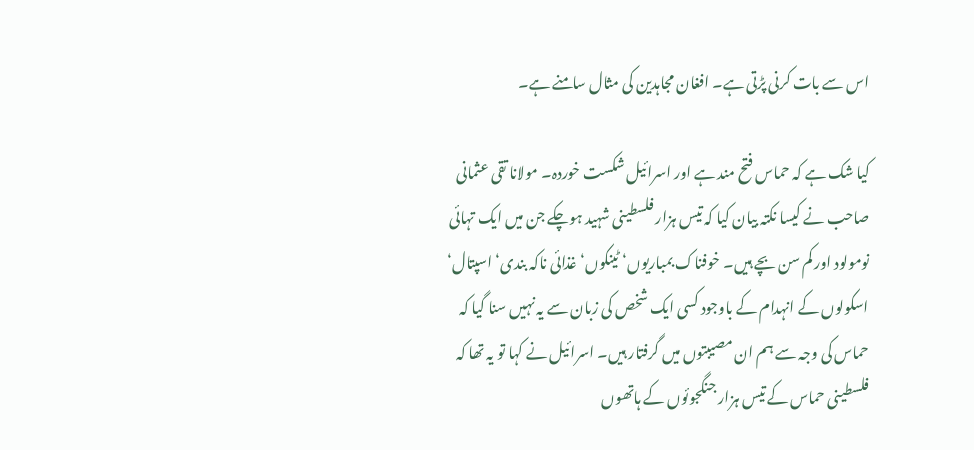اس سے بات کرنی پڑتی ہے۔ افغان مجاہدین کی مثال سامنے ہے۔

کیا شک ہے کہ حماس فتح مند ہے اور اسرائیل شکست خوردہ۔ مولانا تقی عثمانی صاحب نے کیسا نکتہ بیان کیا کہ تیس ہزار فلسطینی شہید ہوچکے جن میں ایک تہائی نومولود اور کم سن بچے ہیں۔ خوفناک بمباریوں‘ ٹینکوں‘ غذائی ناکہ بندی‘ اسپتال‘ اسکولوں کے انہدام کے باوجود کسی ایک شخص کی زبان سے یہ نہیں سنا گیا کہ حماس کی وجہ سے ہم ان مصیبتوں میں گرفتار ہیں۔ اسرائیل نے کہا تو یہ تھا کہ فلسطینی حماس کے تیس ہزار جنگجوئوں کے ہاتھوں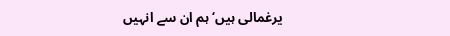یرغمالی ہیں‘ ہم ان سے انہیں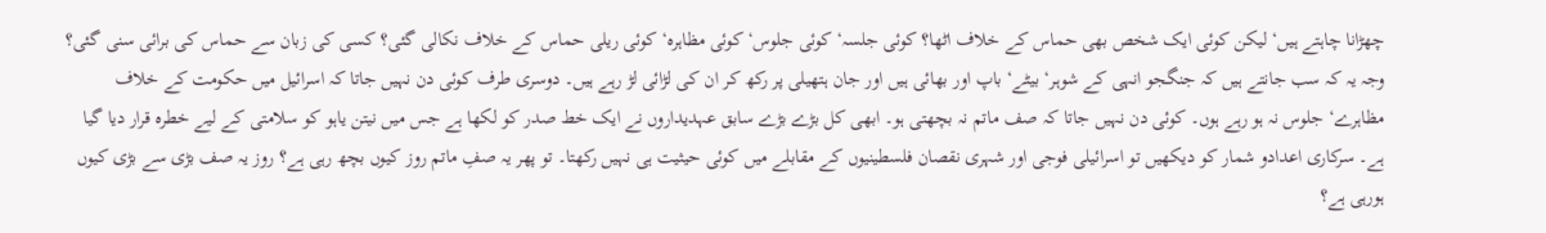چھڑانا چاہتے ہیں‘ لیکن کوئی ایک شخص بھی حماس کے خلاف اٹھا؟ کوئی جلسہ‘ کوئی جلوس‘ کوئی مظاہرہ‘ کوئی ریلی حماس کے خلاف نکالی گئی؟ کسی کی زبان سے حماس کی برائی سنی گئی؟ وجہ یہ کہ سب جانتے ہیں کہ جنگجو انہی کے شوہر‘ بیٹے‘ باپ اور بھائی ہیں اور جان ہتھیلی پر رکھ کر ان کی لڑائی لڑ رہے ہیں۔ دوسری طرف کوئی دن نہیں جاتا کہ اسرائیل میں حکومت کے خلاف مظاہرے‘ جلوس نہ ہو رہے ہوں۔ کوئی دن نہیں جاتا کہ صف ماتم نہ بچھتی ہو۔ ابھی کل بڑے بڑے سابق عہدیداروں نے ایک خط صدر کو لکھا ہے جس میں نیتن یاہو کو سلامتی کے لیے خطرہ قرار دیا گیا ہے۔ سرکاری اعدادو شمار کو دیکھیں تو اسرائیلی فوجی اور شہری نقصان فلسطینیوں کے مقابلے میں کوئی حیثیت ہی نہیں رکھتا۔ تو پھر یہ صفِ ماتم روز کیوں بچھ رہی ہے؟ روز یہ صف بڑی سے بڑی کیوں ہورہی ہے؟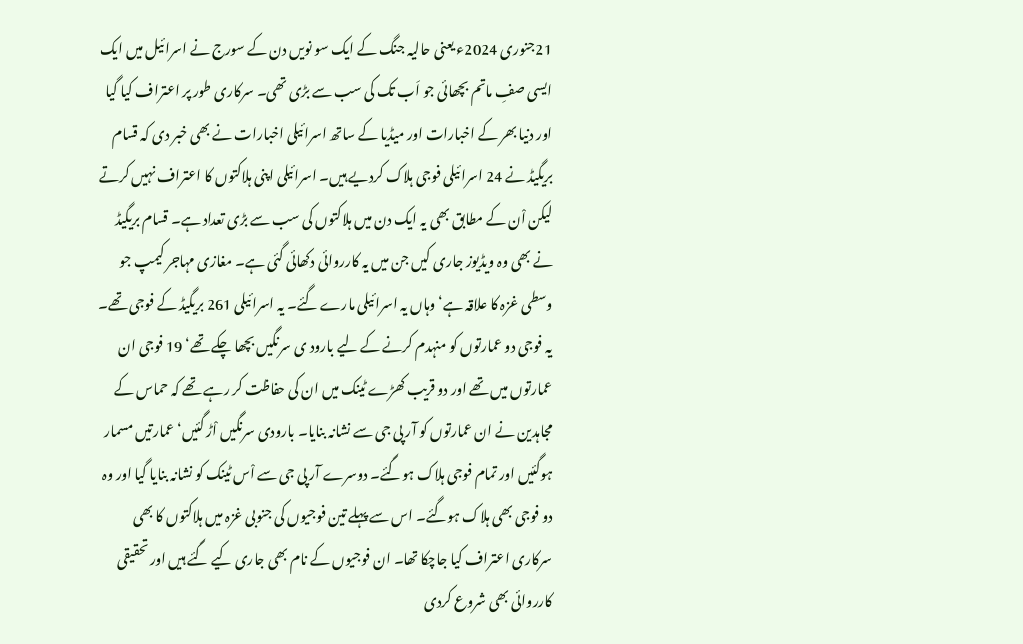21جنوری 2024ء یعنی حالیہ جنگ کے ایک سو نویں دن کے سورج نے اسرائیل میں ایک ایسی صفِ ماتم بچھائی جو اَب تک کی سب سے بڑی تھی۔ سرکاری طور پر اعتراف کیا گیا اور دنیا بھر کے اخبارات اور میڈیا کے ساتھ اسرائیلی اخبارات نے بھی خبر دی کہ قسام بریگیڈ نے 24 اسرائیلی فوجی ہلاک کردیے ہیں۔ اسرائیلی اپنی ہلاکتوں کا اعتراف نہیں کرتے لیکن اْن کے مطابق بھی یہ ایک دن میں ہلاکتوں کی سب سے بڑی تعداد ہے۔ قسام بریگیڈ نے بھی وہ ویڈیوز جاری کیں جن میں یہ کارروائی دکھائی گئی ہے۔ مغازی مہاجر کیمپ جو وسطی غزہ کا علاقہ ہے‘ وہاں یہ اسرائیلی مارے گئے۔ یہ اسرائیلی 261 بریگیڈ کے فوجی تھے۔ یہ فوجی دو عمارتوں کو منہدم کرنے کے لیے بارود ی سرنگیں بچھا چکے تھے‘ 19 فوجی ان عمارتوں میں تھے اور دو قریب کھڑے ٹینک میں ان کی حفاظت کر رہے تھے کہ حماس کے مجاہدین نے ان عمارتوں کو آر پی جی سے نشانہ بنایا۔ بارودی سرنگیں اْڑ گئیں‘ عمارتیں مسمار ہوگئیں اور تمام فوجی ہلاک ہوگئے۔ دوسرے آر پی جی سے اْس ٹینک کو نشانہ بنایا گیا اور وہ دو فوجی بھی ہلاک ہوگئے۔ اس سے پہلے تین فوجیوں کی جنوبی غزہ میں ہلاکتوں کا بھی سرکاری اعتراف کیا جاچکا تھا۔ ان فوجیوں کے نام بھی جاری کیے گئے ہیں اور تحقیقی کارروائی بھی شروع کردی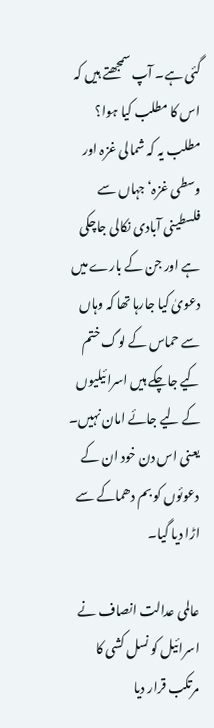گئی ہے۔ آپ سمجھتے ہیں کہ اس کا مطلب کیا ہوا؟ مطلب یہ کہ شمالی غزہ اور وسطی غزہ‘ جہاں سے فلسطینی آبادی نکالی جاچکی ہے اور جن کے بارے میں دعویٰ کیا جارہا تھا کہ وہاں سے حماس کے لوگ ختم کیے جاچکے ہیں اسرائیلیوں کے لیے جائے امان نہیں۔ یعنی اس دن خود ان کے دعوئوں کو بم دھماکے سے اڑا دیا گیا۔

عالمی عدالت انصاف نے اسرائیل کو نسل کشی کا مرتکب قرار دیا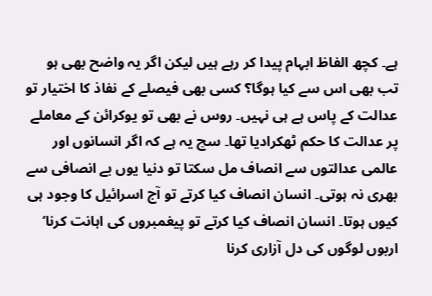ہے۔ کچھ الفاظ ابہام پیدا کر رہے ہیں لیکن اگر یہ واضح بھی ہو تب بھی اس سے کیا ہوگا؟ کسی بھی فیصلے کے نفاذ کا اختیار تو عدالت کے پاس ہے ہی نہیں۔ روس نے بھی تو یوکرائن کے معاملے پر عدالت کا حکم ٹھکرادیا تھا۔ سچ یہ ہے کہ اگر انسانوں اور عالمی عدالتوں سے انصاف مل سکتا تو دنیا یوں بے انصافی سے بھری نہ ہوتی۔ انسان انصاف کیا کرتے تو آج اسرائیل کا وجود ہی کیوں ہوتا۔ انسان انصاف کیا کرتے تو پیغمبروں کی اہانت کرنا‘ اربوں لوگوں کی دل آزاری کرنا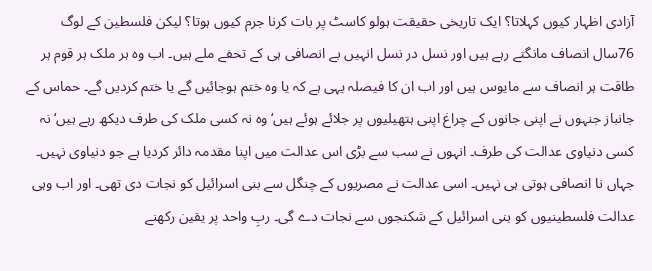آزادی اظہار کیوں کہلاتا؟ ایک تاریخی حقیقت ہولو کاسٹ پر بات کرنا جرم کیوں ہوتا؟ لیکن فلسطین کے لوگ 76سال انصاف مانگتے رہے ہیں اور نسل در نسل انہیں بے انصافی ہی کے تحفے ملے ہیں۔ اب وہ ہر ملک ہر قوم ہر طاقت ہر انصاف سے مایوس ہیں اور اب ان کا فیصلہ یہی ہے کہ یا وہ ختم ہوجائیں گے یا ختم کردیں گے۔ حماس کے جانباز جنہوں نے اپنی جانوں کے چراغ اپنی ہتھیلیوں پر جلائے ہوئے ہیں‘ وہ نہ کسی ملک کی طرف دیکھ رہے ہیں‘ نہ کسی دنیاوی عدالت کی طرف۔ انہوں نے سب سے بڑی اس عدالت میں اپنا مقدمہ دائر کردیا ہے جو دنیاوی نہیں۔ جہاں نا انصافی ہوتی ہی نہیں۔ اسی عدالت نے مصریوں کے چنگل سے بنی اسرائیل کو نجات دی تھی۔ اور اب وہی عدالت فلسطینیوں کو بنی اسرائیل کے شکنجوں سے نجات دے گی۔ ربِ واحد پر یقین رکھنے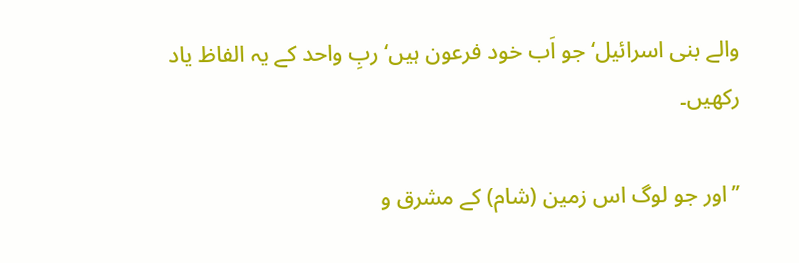والے بنی اسرائیل‘ جو اَب خود فرعون ہیں‘ ربِ واحد کے یہ الفاظ یاد رکھیں۔

’’اور جو لوگ اس زمین (شام) کے مشرق و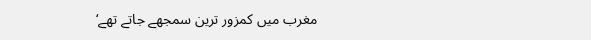مغرب میں کمزور ترین سمجھے جاتے تھے‘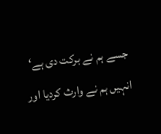جسے ہم نے برکت دی ہے‘ انہیں ہم نے وارث کردیا اور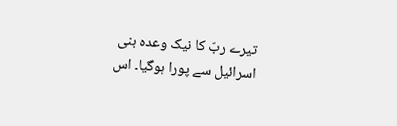تیرے ربّ کا نیک وعدہ بنی اسرائیل سے پورا ہوگیا۔ اس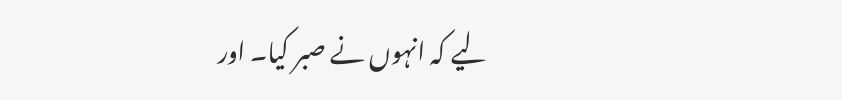لیے کہ انہوں نے صبر کیا۔ اور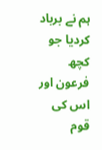ہم نے برباد کردیا جو کچھ فرعون اور اس کی قوم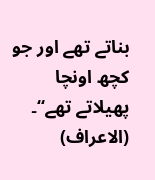بناتے تھے اور جو کچھ اونچا پھیلاتے تھے‘‘۔ (الاعراف)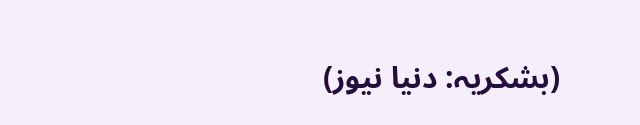(بشکریہ: دنیا نیوز)